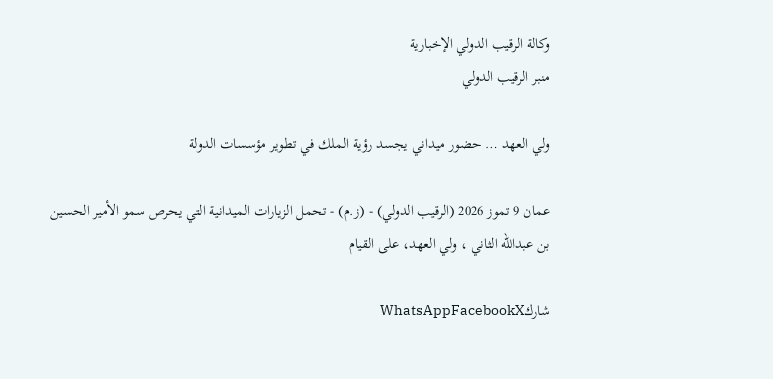وكالة الرقيب الدولي الإخبارية
منبر الرقيب الدولي

ولي العهد … حضور ميداني يجسد رؤية الملك في تطوير مؤسسات الدولة

عمان 9 تموز 2026 (الرقيب الدولي) - (ز.م) - تحمل الزيارات الميدانية التي يحرص سمو الأمير الحسين بن عبدالله الثاني ، ولي العهد، على القيام

شاركWhatsAppFacebookX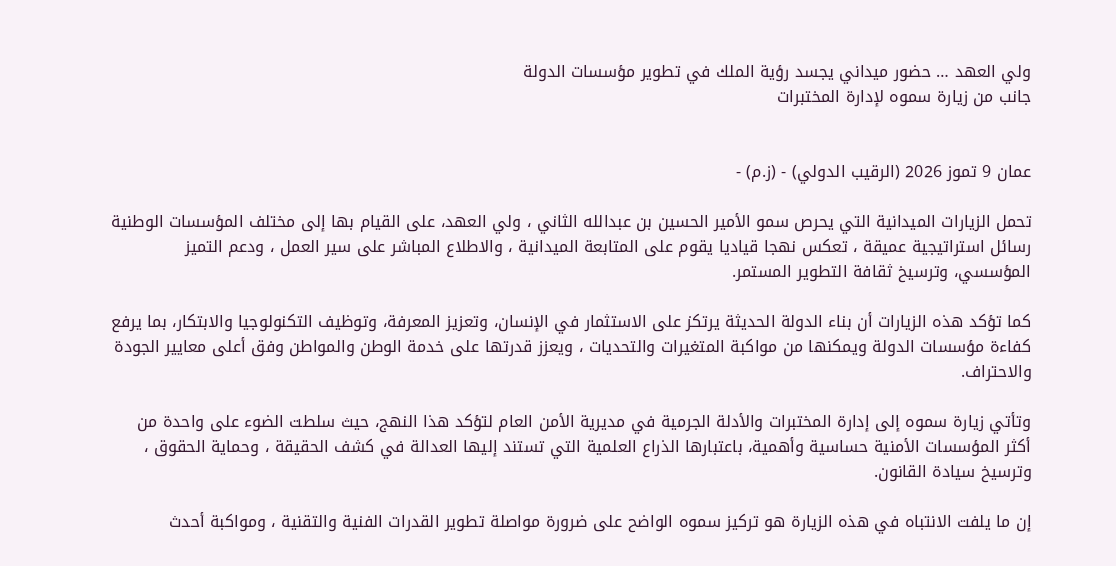ولي العهد … حضور ميداني يجسد رؤية الملك في تطوير مؤسسات الدولة
جانب من زيارة سموه لإدارة المختبرات


عمان 9 تموز 2026 (الرقيب الدولي) - (ز.م) -

تحمل الزيارات الميدانية التي يحرص سمو الأمير الحسين بن عبدالله الثاني ، ولي العهد، على القيام بها إلى مختلف المؤسسات الوطنية رسائل استراتيجية عميقة ، تعكس نهجا قياديا يقوم على المتابعة الميدانية ، والاطلاع المباشر على سير العمل ، ودعم التميز المؤسسي، وترسيخ ثقافة التطوير المستمر.

كما تؤكد هذه الزيارات أن بناء الدولة الحديثة يرتكز على الاستثمار في الإنسان، وتعزيز المعرفة، وتوظيف التكنولوجيا والابتكار، بما يرفع كفاءة مؤسسات الدولة ويمكنها من مواكبة المتغيرات والتحديات ، ويعزز قدرتها على خدمة الوطن والمواطن وفق أعلى معايير الجودة والاحتراف.

وتأتي زيارة سموه إلى إدارة المختبرات والأدلة الجرمية في مديرية الأمن العام لتؤكد هذا النهج، حيث سلطت الضوء على واحدة من أكثر المؤسسات الأمنية حساسية وأهمية، باعتبارها الذراع العلمية التي تستند إليها العدالة في كشف الحقيقة ، وحماية الحقوق ، وترسيخ سيادة القانون.

إن ما يلفت الانتباه في هذه الزيارة هو تركيز سموه الواضح على ضرورة مواصلة تطوير القدرات الفنية والتقنية ، ومواكبة أحدث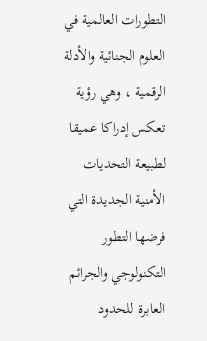التطورات العالمية في العلوم الجنائية والأدلة الرقمية ، وهي رؤية تعكس إدراكا عميقا لطبيعة التحديات الأمنية الجديدة التي فرضها التطور التكنولوجي والجرائم العابرة للحدود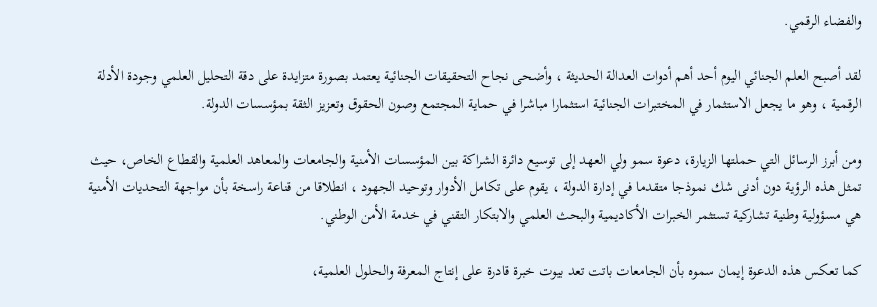والفضاء الرقمي.

لقد أصبح العلم الجنائي اليوم أحد أهم أدوات العدالة الحديثة ، وأضحى نجاح التحقيقات الجنائية يعتمد بصورة متزايدة على دقة التحليل العلمي وجودة الأدلة الرقمية ، وهو ما يجعل الاستثمار في المختبرات الجنائية استثمارا مباشرا في حماية المجتمع وصون الحقوق وتعزيز الثقة بمؤسسات الدولة.

ومن أبرز الرسائل التي حملتها الزيارة، دعوة سمو ولي العهد إلى توسيع دائرة الشراكة بين المؤسسات الأمنية والجامعات والمعاهد العلمية والقطاع الخاص، حيث تمثل هذه الرؤية دون أدنى شك نموذجا متقدما في إدارة الدولة ، يقوم على تكامل الأدوار وتوحيد الجهود ، انطلاقا من قناعة راسخة بأن مواجهة التحديات الأمنية هي مسؤولية وطنية تشاركية تستثمر الخبرات الأكاديمية والبحث العلمي والابتكار التقني في خدمة الأمن الوطني.

كما تعكس هذه الدعوة إيمان سموه بأن الجامعات باتت تعد بيوت خبرة قادرة على إنتاج المعرفة والحلول العلمية،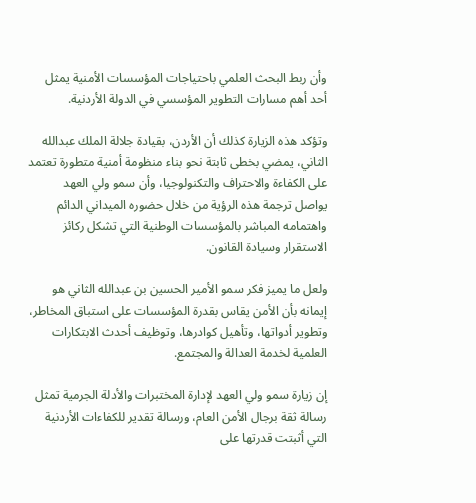وأن ربط البحث العلمي باحتياجات المؤسسات الأمنية يمثل أحد أهم مسارات التطوير المؤسسي في الدولة الأردنية.

وتؤكد هذه الزيارة كذلك أن الأردن، بقيادة جلالة الملك عبدالله الثاني، يمضي بخطى ثابتة نحو بناء منظومة أمنية متطورة تعتمد على الكفاءة والاحتراف والتكنولوجيا، وأن سمو ولي العهد يواصل ترجمة هذه الرؤية من خلال حضوره الميداني الدائم واهتمامه المباشر بالمؤسسات الوطنية التي تشكل ركائز الاستقرار وسيادة القانون.

ولعل ما يميز فكر سمو الأمير الحسين بن عبدالله الثاني هو إيمانه بأن الأمن يقاس بقدرة المؤسسات على استباق المخاطر، وتطوير أدواتها، وتأهيل كوادرها، وتوظيف أحدث الابتكارات العلمية لخدمة العدالة والمجتمع.

إن زيارة سمو ولي العهد لإدارة المختبرات والأدلة الجرمية تمثل رسالة ثقة برجال الأمن العام، ورسالة تقدير للكفاءات الأردنية التي أثبتت قدرتها على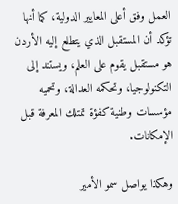العمل وفق أعلى المعايير الدولية، كما أنها تؤكد أن المستقبل الذي يتطلع إليه الأردن هو مستقبل يقوم على العلم، ويستند إلى التكنولوجيا، وتحكمه العدالة، وتحميه مؤسسات وطنية كفؤة تمتلك المعرفة قبل الإمكانات.

وهكذا يواصل سمو الأمير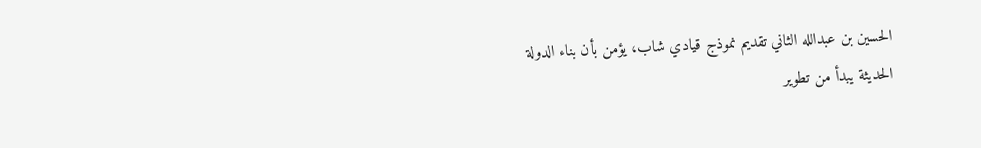الحسين بن عبدالله الثاني تقديم نموذج قيادي شاب، يؤمن بأن بناء الدولة الحديثة يبدأ من تطوير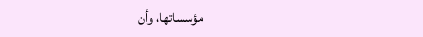مؤسساتها، وأن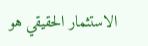الاستثمار الحقيقي هو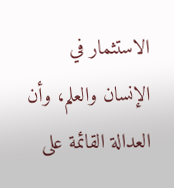الاستثمار في الإنسان والعلم، وأن العدالة القائمة على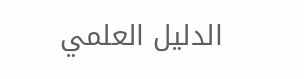الدليل العلمي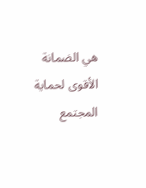هي الضمانة الأقوى لحماية المجتمع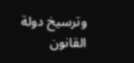وترسيخ دولة القانون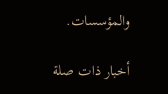والمؤسسات.

أخبار ذات صلة